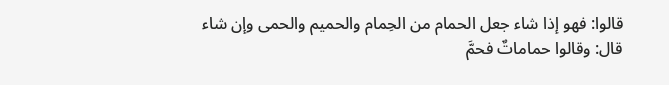قالوا: فهو إذا شاء جعل الحمام من الحِمام والحميم والحمى وإن شاء قال: وقالوا حماماتٌ فحمَّ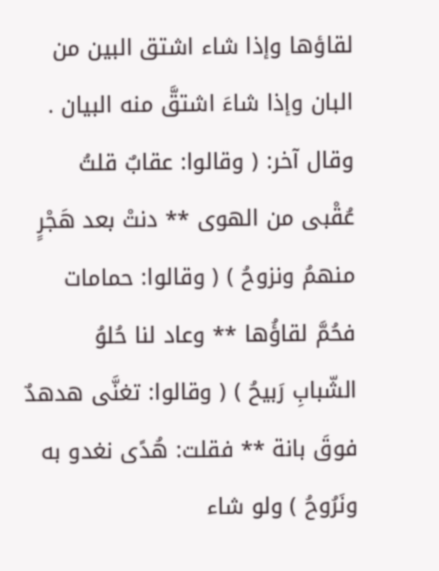لقاؤها وإذا شاء اشتق البين من البان وإذا شاءَ اشتقَّ منه البيان .
وقال آخر: ( وقالوا: عقابٌ قلتُ عُقْبى من الهوى ** دنتْ بعد هَجْرٍ منهمُ ونزوحُ ) ( وقالوا: حمامات فحُمَّ لقاؤُها ** وعاد لنا حُلوُ الشّبابِ رَبيحُ ) ( وقالوا: تغنَّى هدهدٌ فوقَ بانة ** فقلت: هُدًى نغدو به ونَرُوحُ ) ولو شاء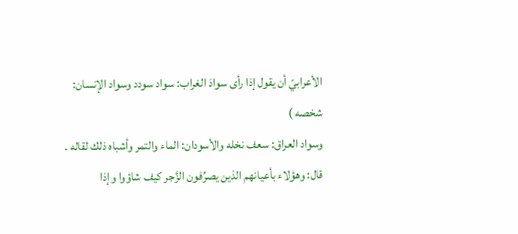الأعرابيّ أن يقول إذا رأى سوادَ الغراب: سواد سودد وسواد الإنسان: شخصه )
وسواد العراق: سعف نخله والأسودان: الماء والتمر وأشباه ذلك لقاله .
قال: وهؤلاء بأعيانهم الذين يصرِّفون الزَّجر كيف شاؤوا وإذا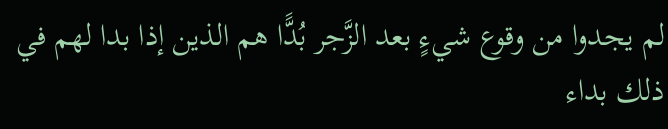لم يجدوا من وقوع شيءٍ بعد الزَّجر بُدًّا هم الذين إذا بدا لهم في ذلك بداء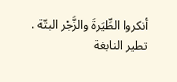أنكروا الطِّيَرةَ والزَّجْر البتّة .
تطير النابغة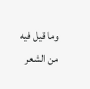وما قيل فيه من الشعر